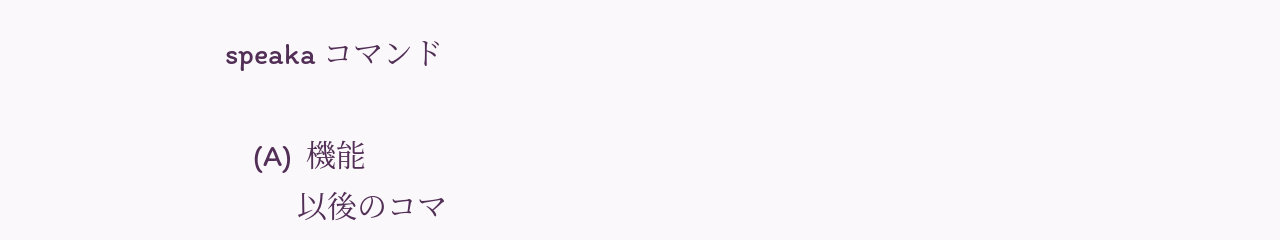speaka コマンド

    (A)  機能
         以後のコマ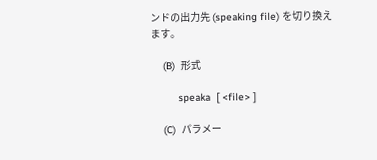ンドの出力先 (speaking file) を切り換えます。

    (B)  形式

         speaka  [ <file> ]

    (C)  パラメー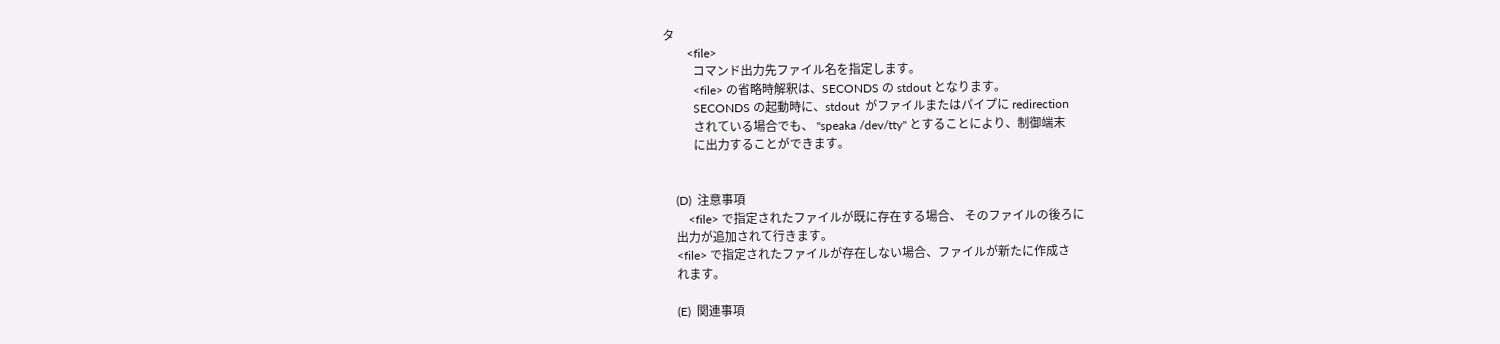タ
        <file>
          コマンド出力先ファイル名を指定します。
          <file> の省略時解釈は、SECONDS の stdout となります。
          SECONDS の起動時に、stdout  がファイルまたはパイプに redirection
          されている場合でも、 "speaka /dev/tty" とすることにより、制御端末
          に出力することができます。


    (D)  注意事項
        <file> で指定されたファイルが既に存在する場合、 そのファイルの後ろに
    出力が追加されて行きます。
    <file> で指定されたファイルが存在しない場合、ファイルが新たに作成さ
    れます。

    (E)  関連事項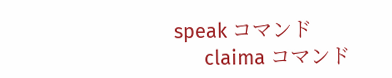speak コマンド
      claima コマンド